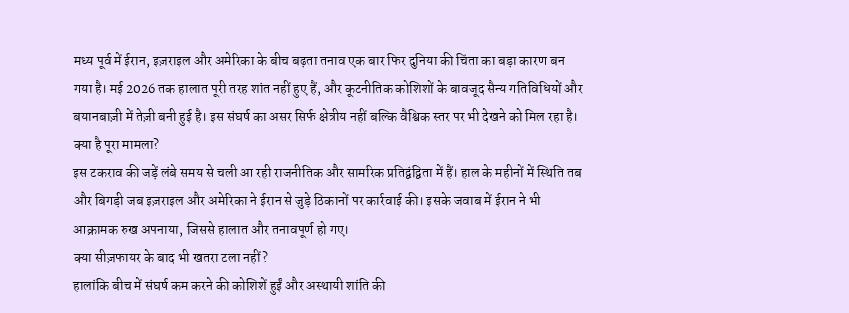मध्य पूर्व में ईरान, इज़राइल और अमेरिका के बीच बढ़ता तनाव एक बार फिर दुनिया की चिंता का बड़ा कारण बन गया है। मई 2026 तक हालात पूरी तरह शांत नहीं हुए हैं, और कूटनीतिक कोशिशों के बावजूद सैन्य गतिविधियों और बयानबाज़ी में तेज़ी बनी हुई है। इस संघर्ष का असर सिर्फ क्षेत्रीय नहीं बल्कि वैश्विक स्तर पर भी देखने को मिल रहा है।
क्या है पूरा मामला?
इस टकराव की जड़ें लंबे समय से चली आ रही राजनीतिक और सामरिक प्रतिद्वंद्विता में हैं। हाल के महीनों में स्थिति तब और बिगड़ी जब इज़राइल और अमेरिका ने ईरान से जुड़े ठिकानों पर कार्रवाई की। इसके जवाब में ईरान ने भी आक्रामक रुख अपनाया, जिससे हालात और तनावपूर्ण हो गए।
क्या सीज़फायर के बाद भी खतरा टला नहीं?
हालांकि बीच में संघर्ष कम करने की कोशिशें हुईं और अस्थायी शांति की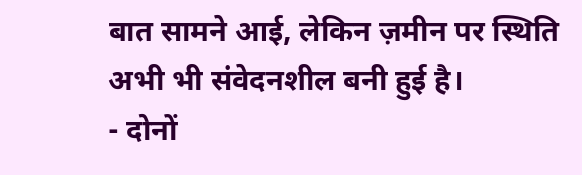बात सामने आई, लेकिन ज़मीन पर स्थिति अभी भी संवेदनशील बनी हुई है।
- दोनों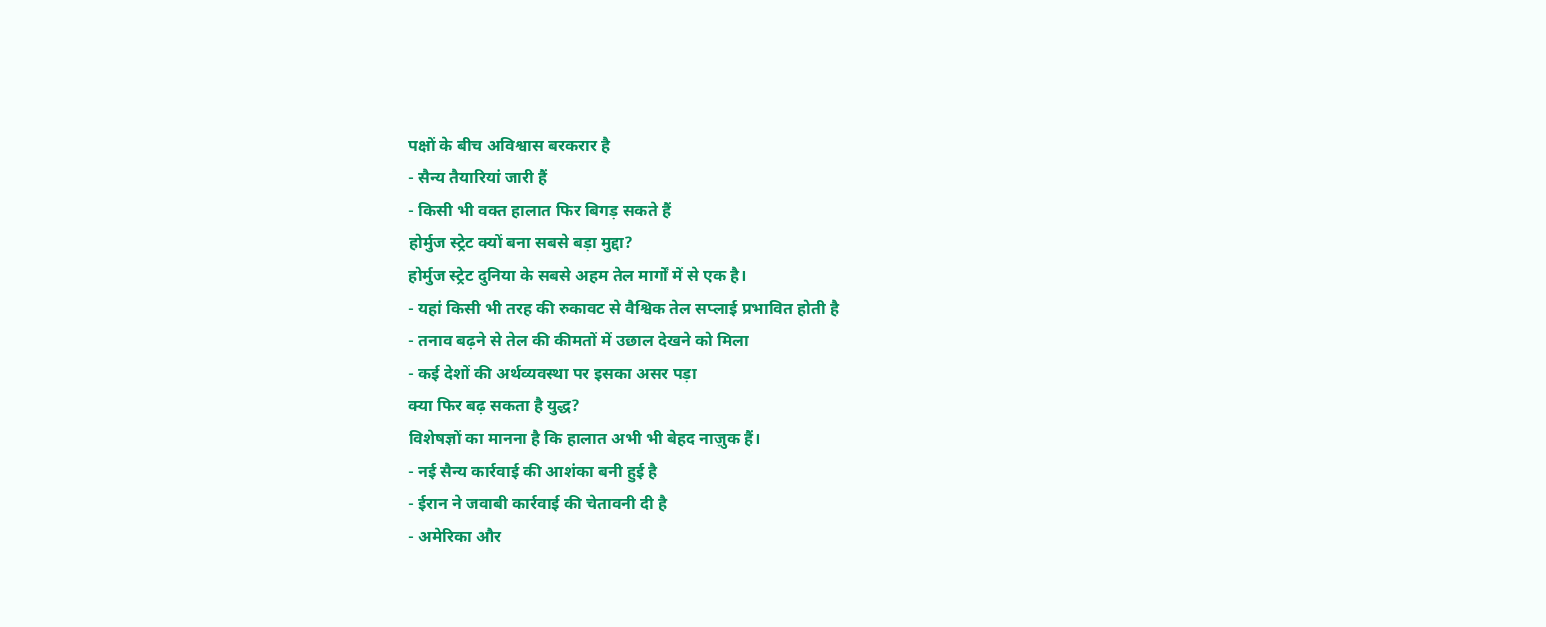पक्षों के बीच अविश्वास बरकरार है
- सैन्य तैयारियां जारी हैं
- किसी भी वक्त हालात फिर बिगड़ सकते हैं
होर्मुज स्ट्रेट क्यों बना सबसे बड़ा मुद्दा?
होर्मुज स्ट्रेट दुनिया के सबसे अहम तेल मार्गों में से एक है।
- यहां किसी भी तरह की रुकावट से वैश्विक तेल सप्लाई प्रभावित होती है
- तनाव बढ़ने से तेल की कीमतों में उछाल देखने को मिला
- कई देशों की अर्थव्यवस्था पर इसका असर पड़ा
क्या फिर बढ़ सकता है युद्ध?
विशेषज्ञों का मानना है कि हालात अभी भी बेहद नाज़ुक हैं।
- नई सैन्य कार्रवाई की आशंका बनी हुई है
- ईरान ने जवाबी कार्रवाई की चेतावनी दी है
- अमेरिका और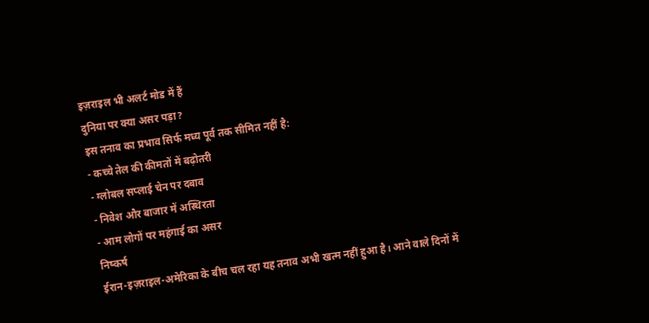इज़राइल भी अलर्ट मोड में हैं
दुनिया पर क्या असर पड़ा?
इस तनाव का प्रभाव सिर्फ मध्य पूर्व तक सीमित नहीं है:
- कच्चे तेल की कीमतों में बढ़ोतरी
- ग्लोबल सप्लाई चेन पर दबाव
- निवेश और बाजार में अस्थिरता
- आम लोगों पर महंगाई का असर
निष्कर्ष
ईरान-इज़राइल-अमेरिका के बीच चल रहा यह तनाव अभी खत्म नहीं हुआ है। आने वाले दिनों में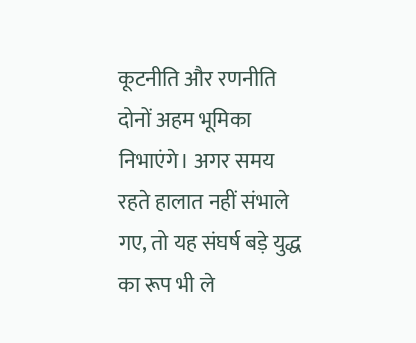कूटनीति और रणनीति दोनों अहम भूमिका निभाएंगे। अगर समय रहते हालात नहीं संभाले गए, तो यह संघर्ष बड़े युद्ध का रूप भी ले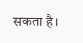सकता है।